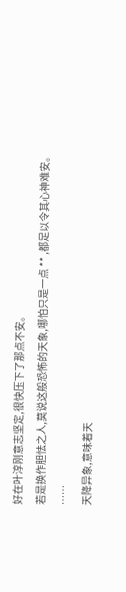好在叶淳刚意志坚定,很快压下了那点不安。
若是换作胆怯之人,莫说这般恐怖的天象,哪怕只是一点 ** ,都足以令其心神难安。
……
天降异象,意味着天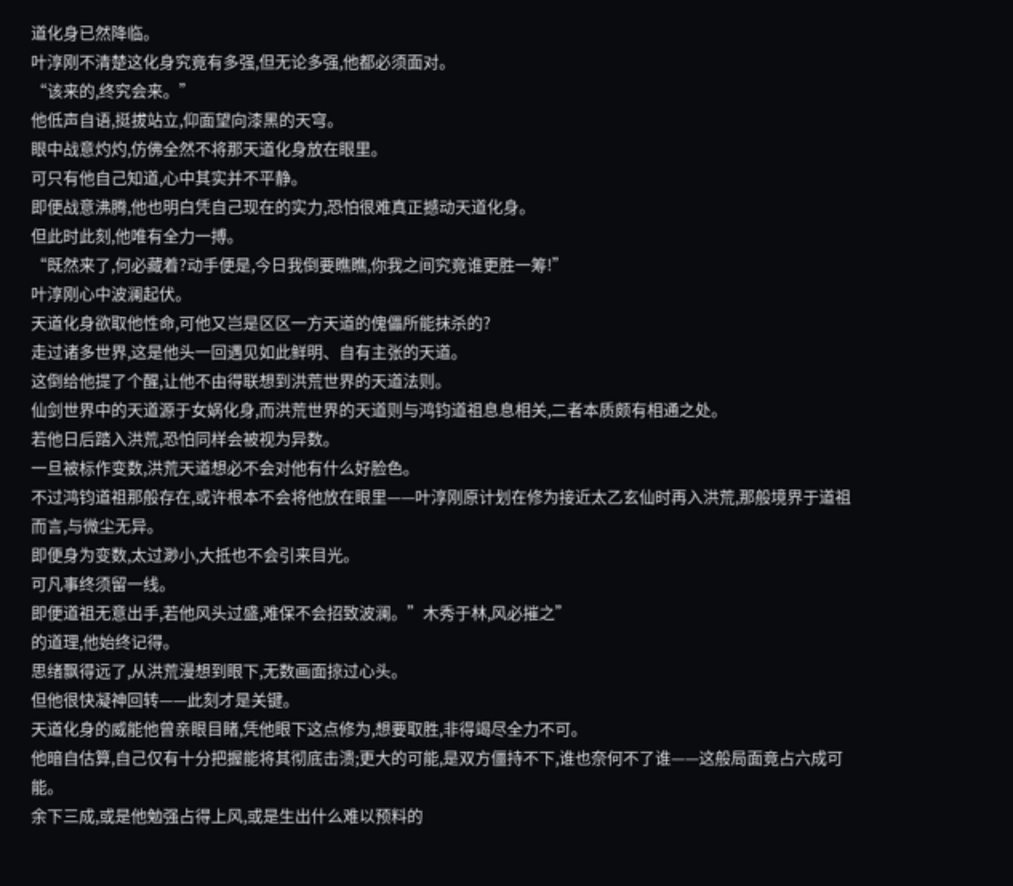道化身已然降临。
叶淳刚不清楚这化身究竟有多强,但无论多强,他都必须面对。
“该来的,终究会来。”
他低声自语,挺拔站立,仰面望向漆黑的天穹。
眼中战意灼灼,仿佛全然不将那天道化身放在眼里。
可只有他自己知道,心中其实并不平静。
即便战意沸腾,他也明白凭自己现在的实力,恐怕很难真正撼动天道化身。
但此时此刻,他唯有全力一搏。
“既然来了,何必藏着?动手便是,今日我倒要瞧瞧,你我之间究竟谁更胜一筹!”
叶淳刚心中波澜起伏。
天道化身欲取他性命,可他又岂是区区一方天道的傀儡所能抹杀的?
走过诸多世界,这是他头一回遇见如此鲜明、自有主张的天道。
这倒给他提了个醒,让他不由得联想到洪荒世界的天道法则。
仙剑世界中的天道源于女娲化身,而洪荒世界的天道则与鸿钧道祖息息相关,二者本质颇有相通之处。
若他日后踏入洪荒,恐怕同样会被视为异数。
一旦被标作变数,洪荒天道想必不会对他有什么好脸色。
不过鸿钧道祖那般存在,或许根本不会将他放在眼里——叶淳刚原计划在修为接近太乙玄仙时再入洪荒,那般境界于道祖而言,与微尘无异。
即便身为变数,太过渺小,大抵也不会引来目光。
可凡事终须留一线。
即便道祖无意出手,若他风头过盛,难保不会招致波澜。”木秀于林,风必摧之”
的道理,他始终记得。
思绪飘得远了,从洪荒漫想到眼下,无数画面掠过心头。
但他很快凝神回转——此刻才是关键。
天道化身的威能他曾亲眼目睹,凭他眼下这点修为,想要取胜,非得竭尽全力不可。
他暗自估算,自己仅有十分把握能将其彻底击溃;更大的可能,是双方僵持不下,谁也奈何不了谁——这般局面竟占六成可能。
余下三成,或是他勉强占得上风,或是生出什么难以预料的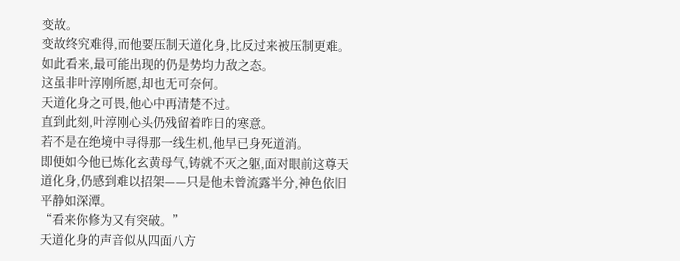变故。
变故终究难得,而他要压制天道化身,比反过来被压制更难。
如此看来,最可能出现的仍是势均力敌之态。
这虽非叶淳刚所愿,却也无可奈何。
天道化身之可畏,他心中再清楚不过。
直到此刻,叶淳刚心头仍残留着昨日的寒意。
若不是在绝境中寻得那一线生机,他早已身死道消。
即便如今他已炼化玄黄母气,铸就不灭之躯,面对眼前这尊天道化身,仍感到难以招架——只是他未曾流露半分,神色依旧平静如深潭。
“看来你修为又有突破。”
天道化身的声音似从四面八方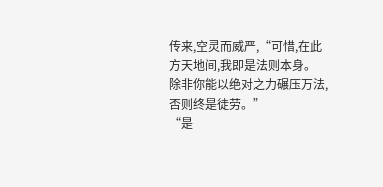传来,空灵而威严,“可惜,在此方天地间,我即是法则本身。
除非你能以绝对之力碾压万法,否则终是徒劳。”
“是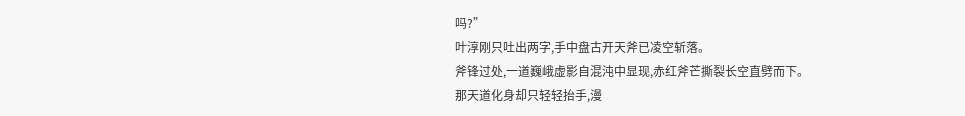吗?”
叶淳刚只吐出两字,手中盘古开天斧已凌空斩落。
斧锋过处,一道巍峨虚影自混沌中显现,赤红斧芒撕裂长空直劈而下。
那天道化身却只轻轻抬手,漫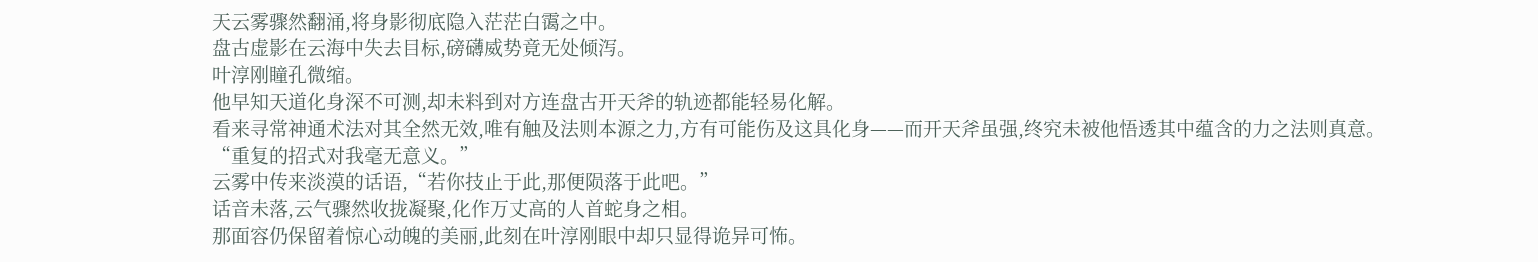天云雾骤然翻涌,将身影彻底隐入茫茫白霭之中。
盘古虚影在云海中失去目标,磅礴威势竟无处倾泻。
叶淳刚瞳孔微缩。
他早知天道化身深不可测,却未料到对方连盘古开天斧的轨迹都能轻易化解。
看来寻常神通术法对其全然无效,唯有触及法则本源之力,方有可能伤及这具化身——而开天斧虽强,终究未被他悟透其中蕴含的力之法则真意。
“重复的招式对我毫无意义。”
云雾中传来淡漠的话语,“若你技止于此,那便陨落于此吧。”
话音未落,云气骤然收拢凝聚,化作万丈高的人首蛇身之相。
那面容仍保留着惊心动魄的美丽,此刻在叶淳刚眼中却只显得诡异可怖。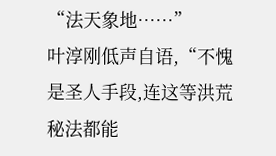“法天象地……”
叶淳刚低声自语,“不愧是圣人手段,连这等洪荒秘法都能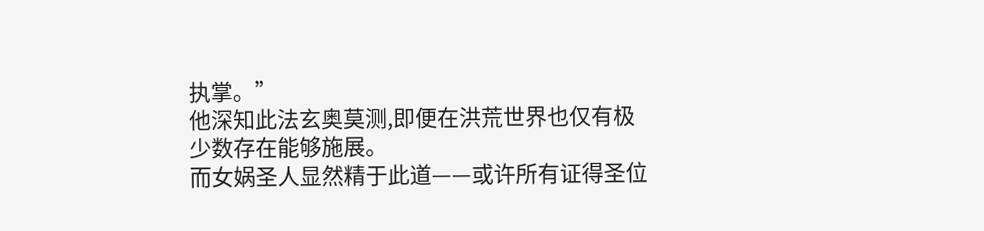执掌。”
他深知此法玄奥莫测,即便在洪荒世界也仅有极少数存在能够施展。
而女娲圣人显然精于此道——或许所有证得圣位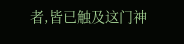者,皆已触及这门神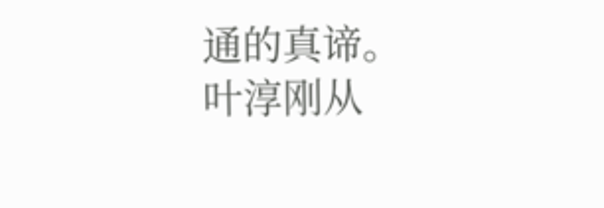通的真谛。
叶淳刚从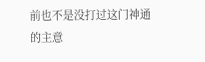前也不是没打过这门神通的主意